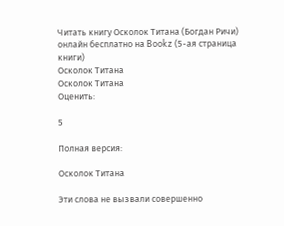Читать книгу Осколок Титана (Богдан Ричи) онлайн бесплатно на Bookz (5-ая страница книги)
Осколок Титана
Осколок Титана
Оценить:

5

Полная версия:

Осколок Титана

Эти слова не вызвали совершенно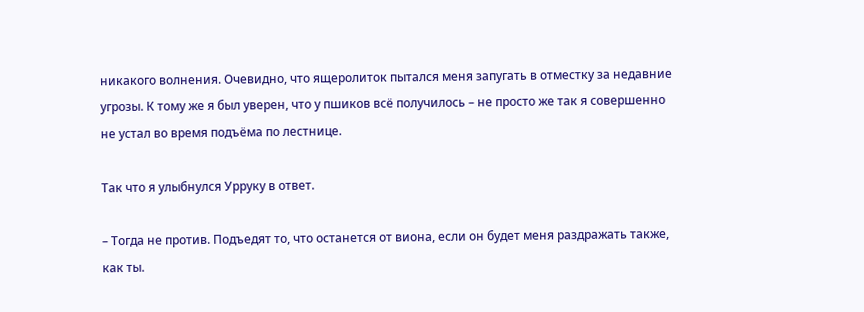никакого волнения. Очевидно, что ящеролиток пытался меня запугать в отместку за недавние угрозы. К тому же я был уверен, что у пшиков всё получилось – не просто же так я совершенно не устал во время подъёма по лестнице.

Так что я улыбнулся Урруку в ответ.

– Тогда не против. Подъедят то, что останется от виона, если он будет меня раздражать также, как ты.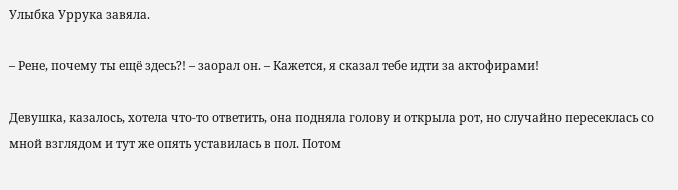Улыбка Уррука завяла.

– Рене, почему ты ещё здесь?! – заорал он. – Кажется, я сказал тебе идти за актофирами!

Девушка, казалось, хотела что-то ответить, она подняла голову и открыла рот, но случайно пересеклась со мной взглядом и тут же опять уставилась в пол. Потом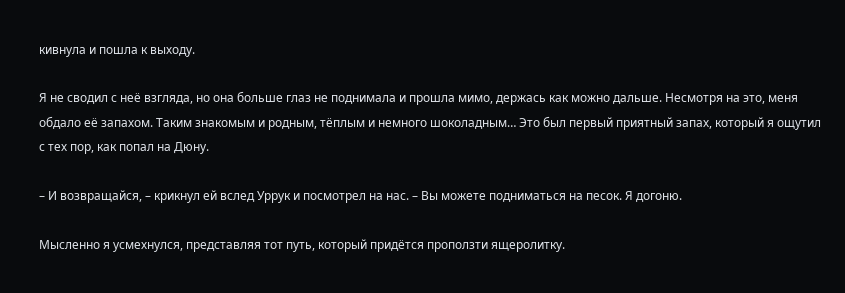кивнула и пошла к выходу.

Я не сводил с неё взгляда, но она больше глаз не поднимала и прошла мимо, держась как можно дальше. Несмотря на это, меня обдало её запахом. Таким знакомым и родным, тёплым и немного шоколадным… Это был первый приятный запах, который я ощутил с тех пор, как попал на Дюну.

– И возвращайся, – крикнул ей вслед Уррук и посмотрел на нас. – Вы можете подниматься на песок. Я догоню.

Мысленно я усмехнулся, представляя тот путь, который придётся проползти ящеролитку.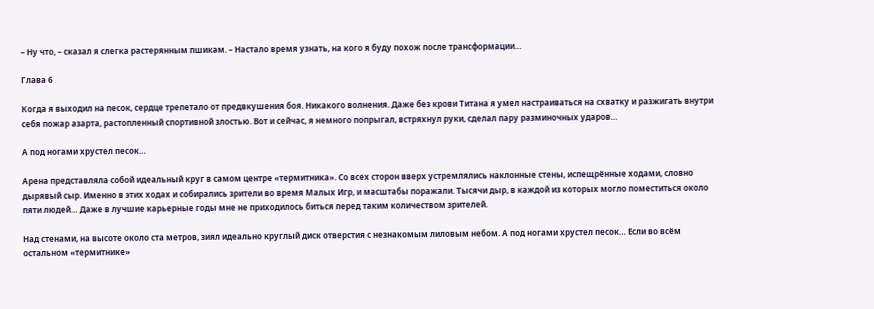– Ну что, – сказал я слегка растерянным пшикам. – Настало время узнать, на кого я буду похож после трансформации…

Глава 6

Когда я выходил на песок, сердце трепетало от предвкушения боя. Никакого волнения. Даже без крови Титана я умел настраиваться на схватку и разжигать внутри себя пожар азарта, растопленный спортивной злостью. Вот и сейчас, я немного попрыгал, встряхнул руки, сделал пару разминочных ударов…

А под ногами хрустел песок…

Арена представляла собой идеальный круг в самом центре «термитника». Со всех сторон вверх устремлялись наклонные стены, испещрённые ходами, словно дырявый сыр. Именно в этих ходах и собирались зрители во время Малых Игр, и масштабы поражали. Тысячи дыр, в каждой из которых могло поместиться около пяти людей… Даже в лучшие карьерные годы мне не приходилось биться перед таким количеством зрителей.

Над стенами, на высоте около ста метров, зиял идеально круглый диск отверстия с незнакомым лиловым небом. А под ногами хрустел песок… Если во всём остальном «термитнике»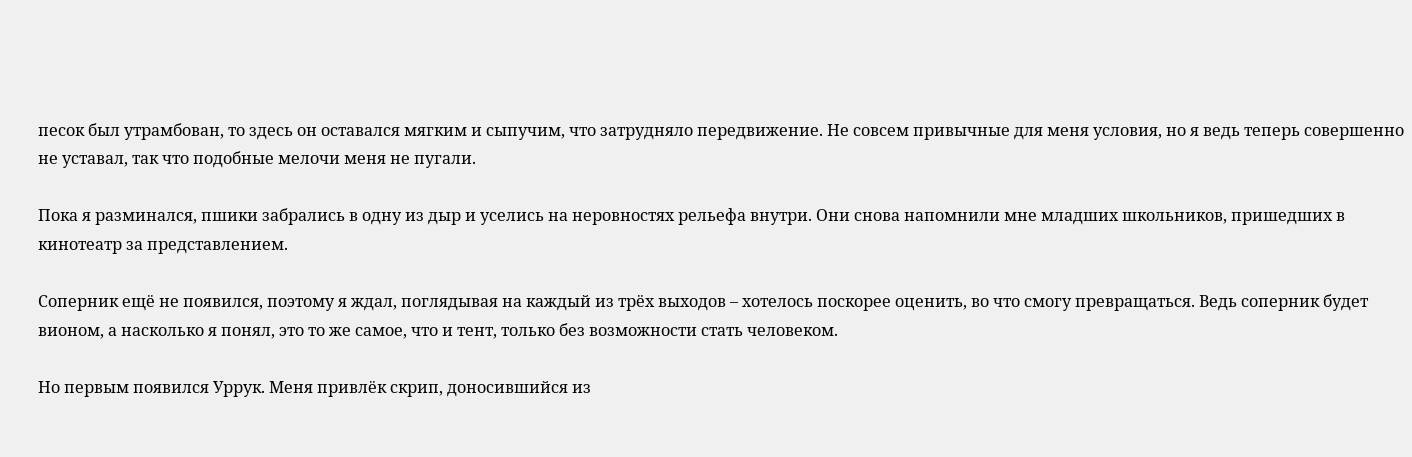песок был утрамбован, то здесь он оставался мягким и сыпучим, что затрудняло передвижение. Не совсем привычные для меня условия, но я ведь теперь совершенно не уставал, так что подобные мелочи меня не пугали.

Пока я разминался, пшики забрались в одну из дыр и уселись на неровностях рельефа внутри. Они снова напомнили мне младших школьников, пришедших в кинотеатр за представлением.

Соперник ещё не появился, поэтому я ждал, поглядывая на каждый из трёх выходов – хотелось поскорее оценить, во что смогу превращаться. Ведь соперник будет вионом, а насколько я понял, это то же самое, что и тент, только без возможности стать человеком.

Но первым появился Уррук. Меня привлёк скрип, доносившийся из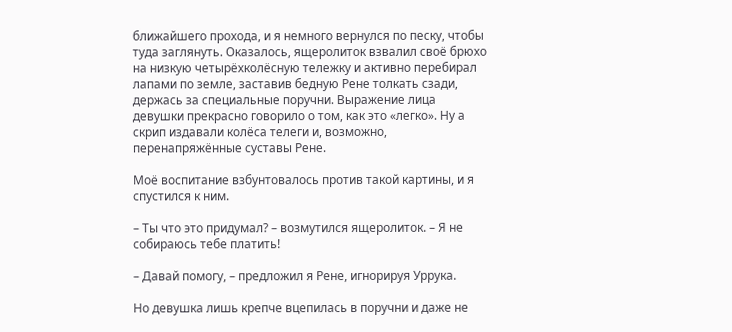ближайшего прохода, и я немного вернулся по песку, чтобы туда заглянуть. Оказалось, ящеролиток взвалил своё брюхо на низкую четырёхколёсную тележку и активно перебирал лапами по земле, заставив бедную Рене толкать сзади, держась за специальные поручни. Выражение лица девушки прекрасно говорило о том, как это «легко». Ну а скрип издавали колёса телеги и, возможно, перенапряжённые суставы Рене.

Моё воспитание взбунтовалось против такой картины, и я спустился к ним.

– Ты что это придумал? – возмутился ящеролиток. – Я не собираюсь тебе платить!

– Давай помогу, – предложил я Рене, игнорируя Уррука.

Но девушка лишь крепче вцепилась в поручни и даже не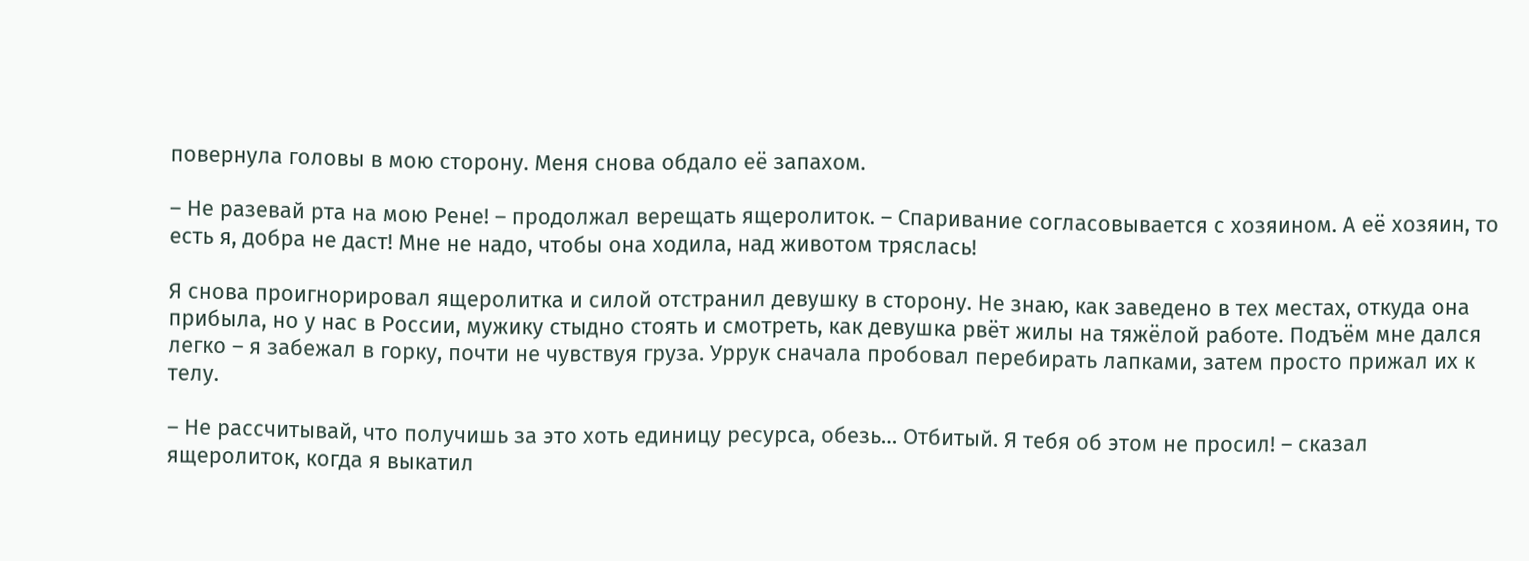повернула головы в мою сторону. Меня снова обдало её запахом.

– Не разевай рта на мою Рене! – продолжал верещать ящеролиток. – Спаривание согласовывается с хозяином. А её хозяин, то есть я, добра не даст! Мне не надо, чтобы она ходила, над животом тряслась!

Я снова проигнорировал ящеролитка и силой отстранил девушку в сторону. Не знаю, как заведено в тех местах, откуда она прибыла, но у нас в России, мужику стыдно стоять и смотреть, как девушка рвёт жилы на тяжёлой работе. Подъём мне дался легко – я забежал в горку, почти не чувствуя груза. Уррук сначала пробовал перебирать лапками, затем просто прижал их к телу.

– Не рассчитывай, что получишь за это хоть единицу ресурса, обезь… Отбитый. Я тебя об этом не просил! – сказал ящеролиток, когда я выкатил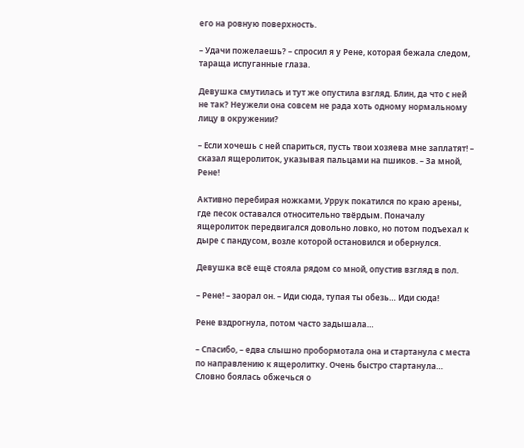его на ровную поверхность.

– Удачи пожелаешь? – спросил я у Рене, которая бежала следом, тараща испуганные глаза.

Девушка смутилась и тут же опустила взгляд. Блин, да что с ней не так? Неужели она совсем не рада хоть одному нормальному лицу в окружении?

– Если хочешь с ней спариться, пусть твои хозяева мне заплатят! – сказал ящеролиток, указывая пальцами на пшиков. – За мной, Рене!

Активно перебирая ножками, Уррук покатился по краю арены, где песок оставался относительно твёрдым. Поначалу ящеролиток передвигался довольно ловко, но потом подъехал к дыре с пандусом, возле которой остановился и обернулся.

Девушка всё ещё стояла рядом со мной, опустив взгляд в пол.

– Рене! – заорал он. – Иди сюда, тупая ты обезь… Иди сюда!

Рене вздрогнула, потом часто задышала…

– Спасибо, – едва слышно пробормотала она и стартанула с места по направлению к ящеролитку. Очень быстро стартанула… Словно боялась обжечься о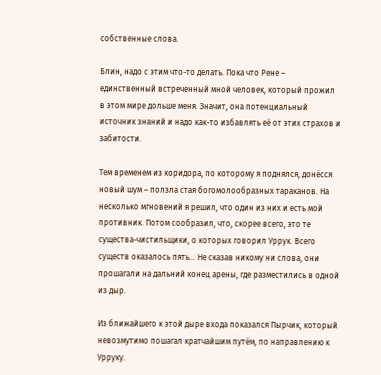собственные слова.

Блин, надо с этим что-то делать. Пока что Рене – единственный встреченный мной человек, который прожил в этом мире дольше меня. Значит, она потенциальный источник знаний и надо как-то избавлять её от этих страхов и забитости.

Тем временем из коридора, по которому я поднялся, донёсся новый шум – ползла стая богомолообразных тараканов. На несколько мгновений я решил, что один из них и есть мой противник. Потом сообразил, что, скорее всего, это те существа-чистильщики, о которых говорил Уррук. Всего существ оказалось пять… Не сказав никому ни слова, они прошагали на дальний конец арены, где разместились в одной из дыр.

Из ближайшего к этой дыре входа показался Пырчик, который невозмутимо пошагал кратчайшим путём, по направлению к Урруку.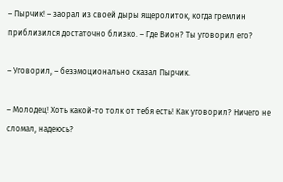– Пырчик! – заорал из своей дыры ящеролиток, когда гремлин приблизился достаточно близко. – Где Вион? Ты уговорил его?

– Уговорил, – безэмоционально сказал Пырчик.

– Молодец! Хоть какой-то толк от тебя есть! Как уговорил? Ничего не сломал, надеюсь?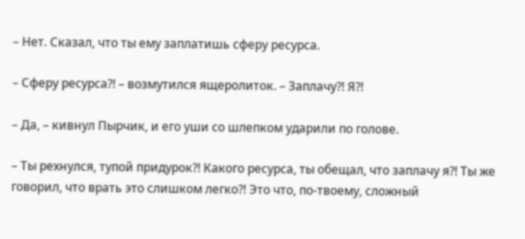– Нет. Сказал, что ты ему заплатишь сферу ресурса.

– Сферу ресурса?! – возмутился ящеролиток. – Заплачу?! Я?!

– Да, – кивнул Пырчик, и его уши со шлепком ударили по голове.

– Ты рехнулся, тупой придурок?! Какого ресурса, ты обещал, что заплачу я?! Ты же говорил, что врать это слишком легко?! Это что, по-твоему, сложный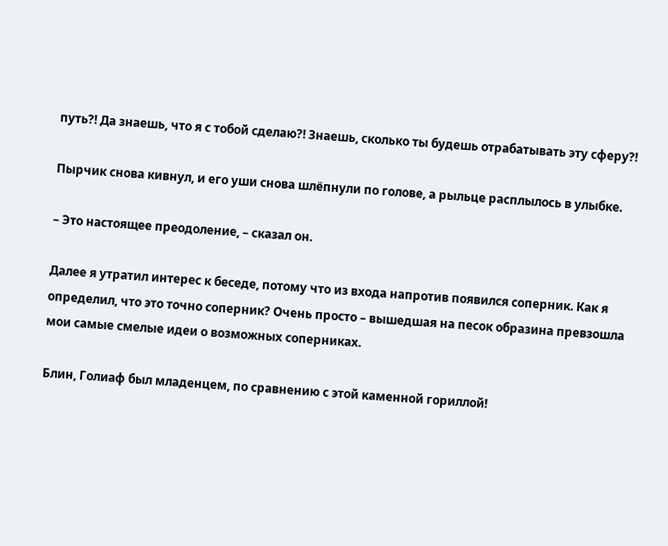путь?! Да знаешь, что я с тобой сделаю?! Знаешь, сколько ты будешь отрабатывать эту сферу?!

Пырчик снова кивнул, и его уши снова шлёпнули по голове, а рыльце расплылось в улыбке.

– Это настоящее преодоление, – сказал он.

Далее я утратил интерес к беседе, потому что из входа напротив появился соперник. Как я определил, что это точно соперник? Очень просто – вышедшая на песок образина превзошла мои самые смелые идеи о возможных соперниках.

Блин, Голиаф был младенцем, по сравнению с этой каменной гориллой!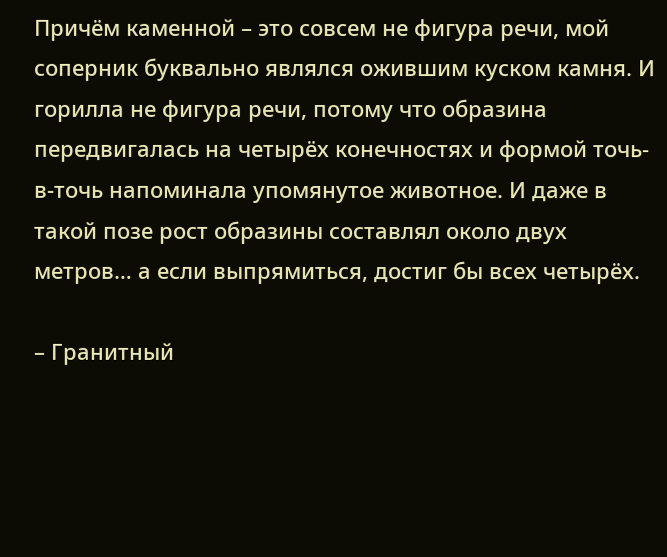Причём каменной – это совсем не фигура речи, мой соперник буквально являлся ожившим куском камня. И горилла не фигура речи, потому что образина передвигалась на четырёх конечностях и формой точь-в-точь напоминала упомянутое животное. И даже в такой позе рост образины составлял около двух метров… а если выпрямиться, достиг бы всех четырёх.

– Гранитный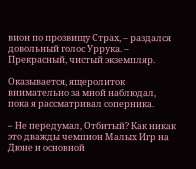вион по прозвищу Страх, – раздался довольный голос Уррука. – Прекрасный, чистый экземпляр.

Оказывается, ящеролиток внимательно за мной наблюдал, пока я рассматривал соперника.

– Не передумал, Отбитый? Как никак это дважды чемпион Малых Игр на Дюне и основной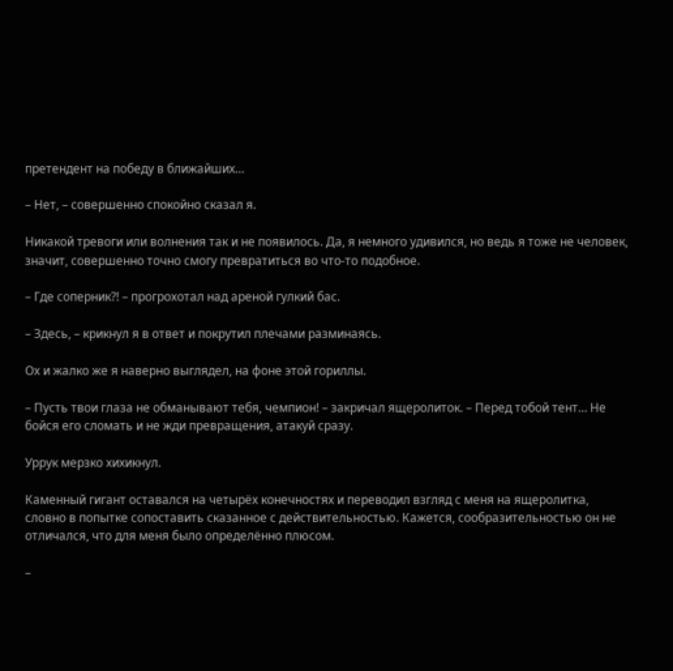претендент на победу в ближайших…

– Нет, – совершенно спокойно сказал я.

Никакой тревоги или волнения так и не появилось. Да, я немного удивился, но ведь я тоже не человек, значит, совершенно точно смогу превратиться во что-то подобное.

– Где соперник?! – прогрохотал над ареной гулкий бас.

– Здесь, – крикнул я в ответ и покрутил плечами разминаясь.

Ох и жалко же я наверно выглядел, на фоне этой гориллы.

– Пусть твои глаза не обманывают тебя, чемпион! – закричал ящеролиток. – Перед тобой тент… Не бойся его сломать и не жди превращения, атакуй сразу.

Уррук мерзко хихикнул.

Каменный гигант оставался на четырёх конечностях и переводил взгляд с меня на ящеролитка, словно в попытке сопоставить сказанное с действительностью. Кажется, сообразительностью он не отличался, что для меня было определённо плюсом.

–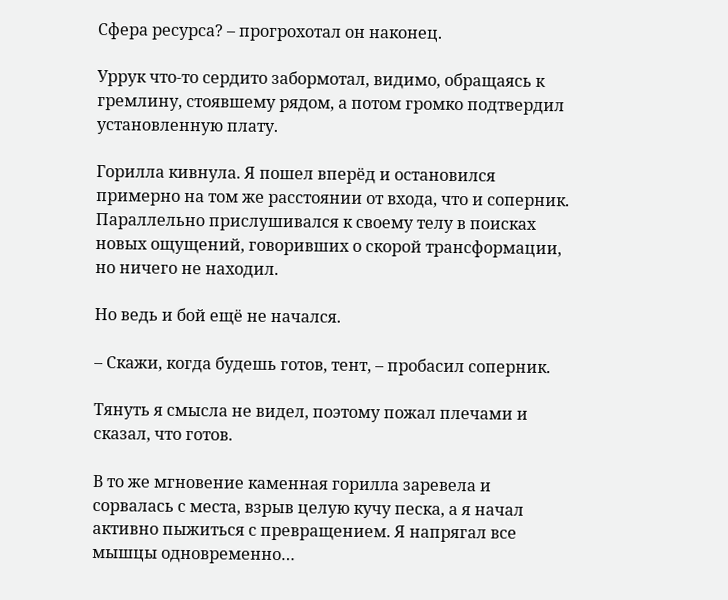Сфера ресурса? – прогрохотал он наконец.

Уррук что-то сердито забормотал, видимо, обращаясь к гремлину, стоявшему рядом, а потом громко подтвердил установленную плату.

Горилла кивнула. Я пошел вперёд и остановился примерно на том же расстоянии от входа, что и соперник. Параллельно прислушивался к своему телу в поисках новых ощущений, говоривших о скорой трансформации, но ничего не находил.

Но ведь и бой ещё не начался.

– Скажи, когда будешь готов, тент, – пробасил соперник.

Тянуть я смысла не видел, поэтому пожал плечами и сказал, что готов.

В то же мгновение каменная горилла заревела и сорвалась с места, взрыв целую кучу песка, а я начал активно пыжиться с превращением. Я напрягал все мышцы одновременно…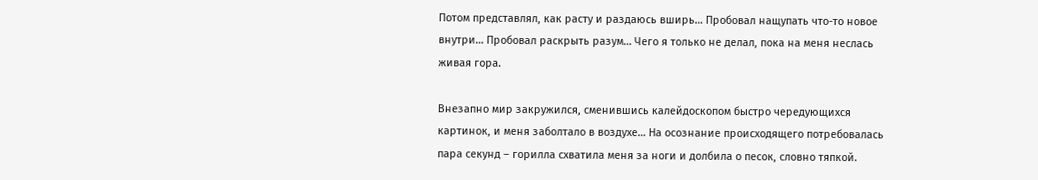Потом представлял, как расту и раздаюсь вширь… Пробовал нащупать что-то новое внутри… Пробовал раскрыть разум… Чего я только не делал, пока на меня неслась живая гора.

Внезапно мир закружился, сменившись калейдоскопом быстро чередующихся картинок, и меня заболтало в воздухе… На осознание происходящего потребовалась пара секунд – горилла схватила меня за ноги и долбила о песок, словно тяпкой.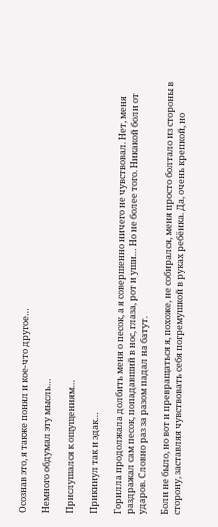Осознав это, я также понял и кое-что другое…

Немного обдумал эту мысль…

Прислушался к ощущениям…

Прикинул так и эдак…

Горилла продолжала долбить меня о песок, а я совершенно ничего не чувствовал. Нет, меня раздражал сам песок, попадавший в нос, глаза, рот и уши… Но не более того. Никакой боли от ударов. Словно раз за разом падал на батут.

Боли не было, но вот и превращаться я, похоже, не собирался, меня просто болтало из стороны в сторону, заставляя чувствовать себя погремушкой в руках ребёнка. Да, очень крепкой, но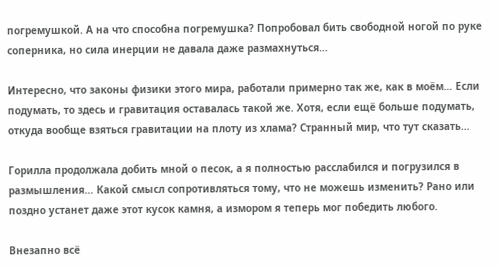погремушкой. А на что способна погремушка? Попробовал бить свободной ногой по руке соперника, но сила инерции не давала даже размахнуться…

Интересно, что законы физики этого мира, работали примерно так же, как в моём… Если подумать, то здесь и гравитация оставалась такой же. Хотя, если ещё больше подумать, откуда вообще взяться гравитации на плоту из хлама? Странный мир, что тут сказать…

Горилла продолжала добить мной о песок, а я полностью расслабился и погрузился в размышления… Какой смысл сопротивляться тому, что не можешь изменить? Рано или поздно устанет даже этот кусок камня, а измором я теперь мог победить любого.

Внезапно всё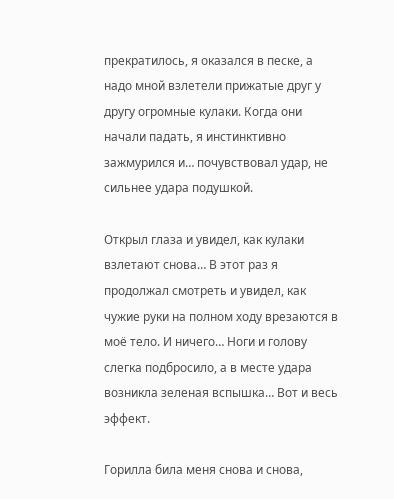прекратилось, я оказался в песке, а надо мной взлетели прижатые друг у другу огромные кулаки. Когда они начали падать, я инстинктивно зажмурился и… почувствовал удар, не сильнее удара подушкой.

Открыл глаза и увидел, как кулаки взлетают снова… В этот раз я продолжал смотреть и увидел, как чужие руки на полном ходу врезаются в моё тело. И ничего… Ноги и голову слегка подбросило, а в месте удара возникла зеленая вспышка… Вот и весь эффект.

Горилла била меня снова и снова,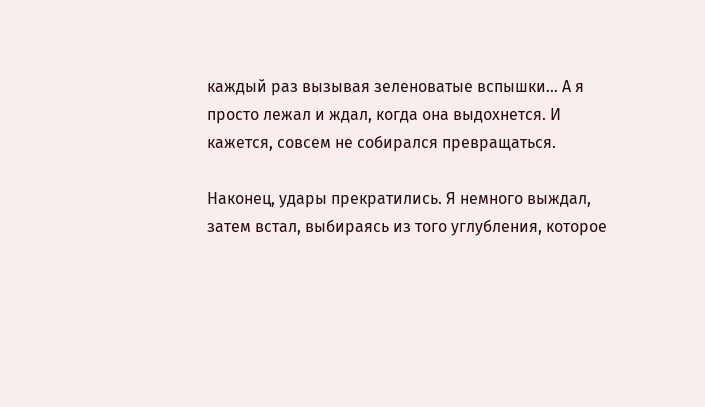каждый раз вызывая зеленоватые вспышки… А я просто лежал и ждал, когда она выдохнется. И кажется, совсем не собирался превращаться.

Наконец, удары прекратились. Я немного выждал, затем встал, выбираясь из того углубления, которое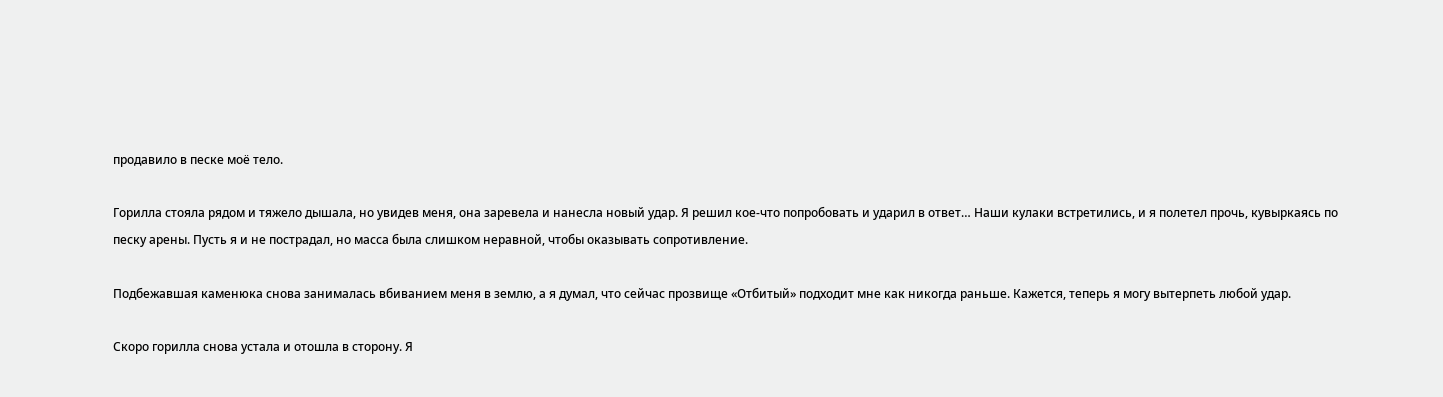продавило в песке моё тело.

Горилла стояла рядом и тяжело дышала, но увидев меня, она заревела и нанесла новый удар. Я решил кое-что попробовать и ударил в ответ… Наши кулаки встретились, и я полетел прочь, кувыркаясь по песку арены. Пусть я и не пострадал, но масса была слишком неравной, чтобы оказывать сопротивление.

Подбежавшая каменюка снова занималась вбиванием меня в землю, а я думал, что сейчас прозвище «Отбитый» подходит мне как никогда раньше. Кажется, теперь я могу вытерпеть любой удар.

Скоро горилла снова устала и отошла в сторону. Я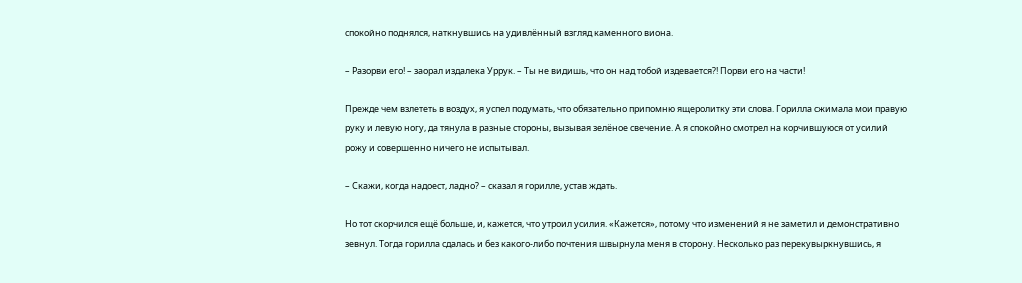спокойно поднялся, наткнувшись на удивлённый взгляд каменного виона.

– Разорви его! – заорал издалека Уррук. – Ты не видишь, что он над тобой издевается?! Порви его на части!

Прежде чем взлететь в воздух, я успел подумать, что обязательно припомню ящеролитку эти слова. Горилла сжимала мои правую руку и левую ногу, да тянула в разные стороны, вызывая зелёное свечение. А я спокойно смотрел на корчившуюся от усилий рожу и совершенно ничего не испытывал.

– Скажи, когда надоест, ладно? – сказал я горилле, устав ждать.

Но тот скорчился ещё больше, и, кажется, что утроил усилия. «Кажется», потому что изменений я не заметил и демонстративно зевнул. Тогда горилла сдалась и без какого-либо почтения швырнула меня в сторону. Несколько раз перекувыркнувшись, я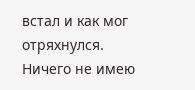встал и как мог отряхнулся. Ничего не имею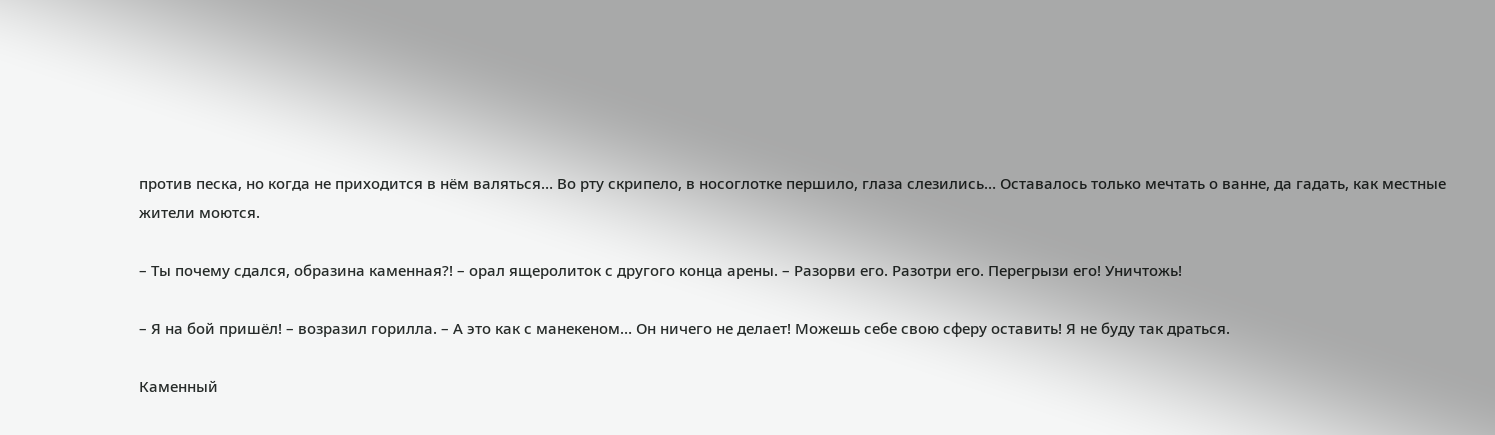против песка, но когда не приходится в нём валяться… Во рту скрипело, в носоглотке першило, глаза слезились… Оставалось только мечтать о ванне, да гадать, как местные жители моются.

– Ты почему сдался, образина каменная?! – орал ящеролиток с другого конца арены. – Разорви его. Разотри его. Перегрызи его! Уничтожь!

– Я на бой пришёл! – возразил горилла. – А это как с манекеном… Он ничего не делает! Можешь себе свою сферу оставить! Я не буду так драться.

Каменный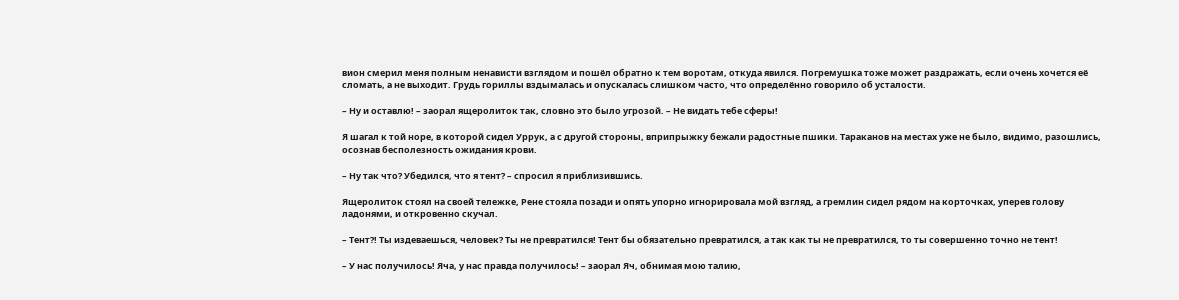вион смерил меня полным ненависти взглядом и пошёл обратно к тем воротам, откуда явился. Погремушка тоже может раздражать, если очень хочется её сломать, а не выходит. Грудь гориллы вздымалась и опускалась слишком часто, что определённо говорило об усталости.

– Ну и оставлю! – заорал ящеролиток так, словно это было угрозой. – Не видать тебе сферы!

Я шагал к той норе, в которой сидел Уррук, а с другой стороны, вприпрыжку бежали радостные пшики. Тараканов на местах уже не было, видимо, разошлись, осознав бесполезность ожидания крови.

– Ну так что? Убедился, что я тент? – спросил я приблизившись.

Ящеролиток стоял на своей тележке, Рене стояла позади и опять упорно игнорировала мой взгляд, а гремлин сидел рядом на корточках, уперев голову ладонями, и откровенно скучал.

– Тент?! Ты издеваешься, человек? Ты не превратился! Тент бы обязательно превратился, а так как ты не превратился, то ты совершенно точно не тент!

– У нас получилось! Яча, у нас правда получилось! – заорал Яч, обнимая мою талию,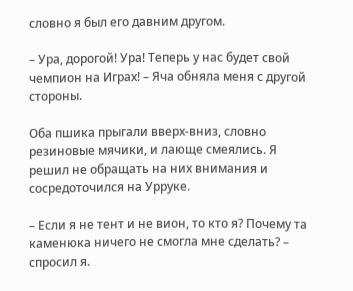словно я был его давним другом.

– Ура, дорогой! Ура! Теперь у нас будет свой чемпион на Играх! – Яча обняла меня с другой стороны.

Оба пшика прыгали вверх-вниз, словно резиновые мячики, и лающе смеялись. Я решил не обращать на них внимания и сосредоточился на Урруке.

– Если я не тент и не вион, то кто я? Почему та каменюка ничего не смогла мне сделать? – спросил я.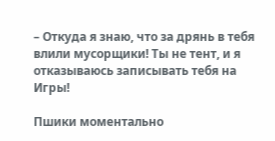– Откуда я знаю, что за дрянь в тебя влили мусорщики! Ты не тент, и я отказываюсь записывать тебя на Игры!

Пшики моментально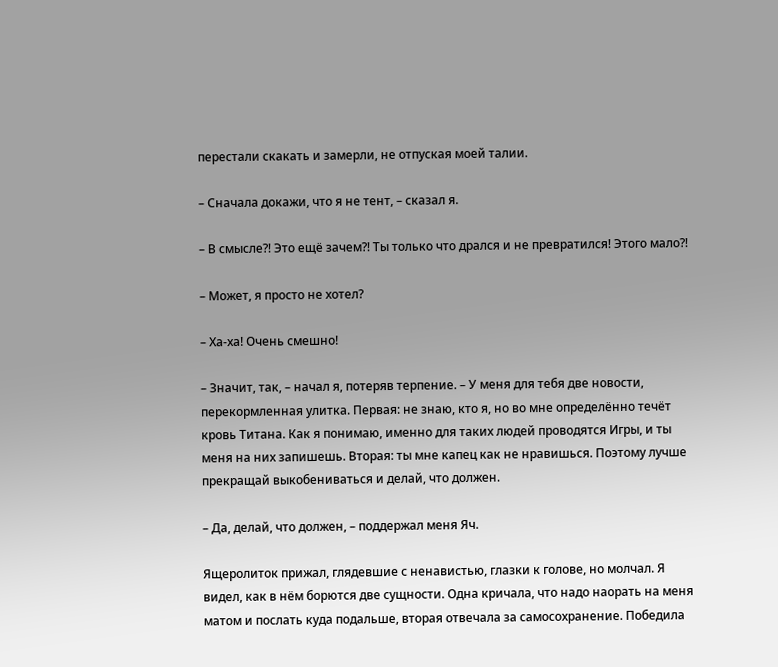перестали скакать и замерли, не отпуская моей талии.

– Сначала докажи, что я не тент, – сказал я.

– В смысле?! Это ещё зачем?! Ты только что дрался и не превратился! Этого мало?!

– Может, я просто не хотел?

– Ха-ха! Очень смешно!

– Значит, так, – начал я, потеряв терпение. – У меня для тебя две новости, перекормленная улитка. Первая: не знаю, кто я, но во мне определённо течёт кровь Титана. Как я понимаю, именно для таких людей проводятся Игры, и ты меня на них запишешь. Вторая: ты мне капец как не нравишься. Поэтому лучше прекращай выкобениваться и делай, что должен.

– Да, делай, что должен, – поддержал меня Яч.

Ящеролиток прижал, глядевшие с ненавистью, глазки к голове, но молчал. Я видел, как в нём борются две сущности. Одна кричала, что надо наорать на меня матом и послать куда подальше, вторая отвечала за самосохранение. Победила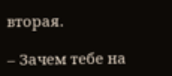вторая.

– Зачем тебе на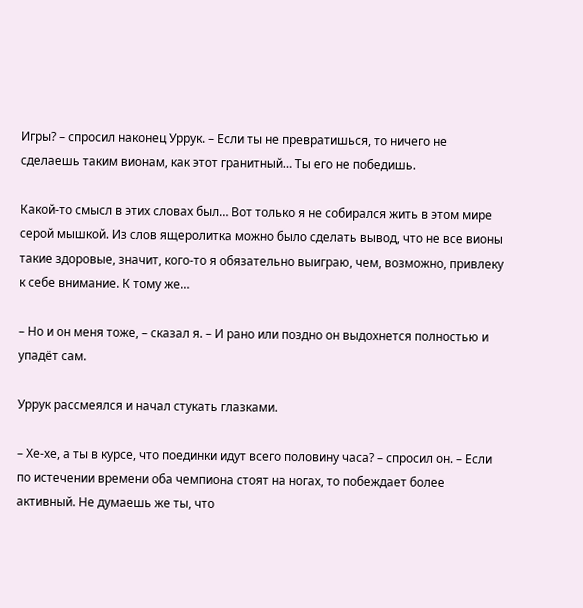Игры? – спросил наконец Уррук. – Если ты не превратишься, то ничего не сделаешь таким вионам, как этот гранитный… Ты его не победишь.

Какой-то смысл в этих словах был… Вот только я не собирался жить в этом мире серой мышкой. Из слов ящеролитка можно было сделать вывод, что не все вионы такие здоровые, значит, кого-то я обязательно выиграю, чем, возможно, привлеку к себе внимание. К тому же…

– Но и он меня тоже, – сказал я. – И рано или поздно он выдохнется полностью и упадёт сам.

Уррук рассмеялся и начал стукать глазками.

– Хе-хе, а ты в курсе, что поединки идут всего половину часа? – спросил он. – Если по истечении времени оба чемпиона стоят на ногах, то побеждает более активный. Не думаешь же ты, что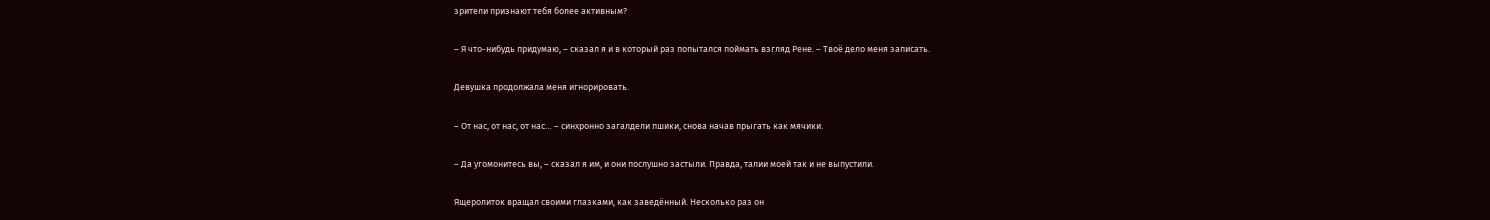зрители признают тебя более активным?

– Я что-нибудь придумаю, – сказал я и в который раз попытался поймать взгляд Рене. – Твоё дело меня записать.

Девушка продолжала меня игнорировать.

– От нас, от нас, от нас… – синхронно загалдели пшики, снова начав прыгать как мячики.

– Да угомонитесь вы, – сказал я им, и они послушно застыли. Правда, талии моей так и не выпустили.

Ящеролиток вращал своими глазками, как заведённый. Несколько раз он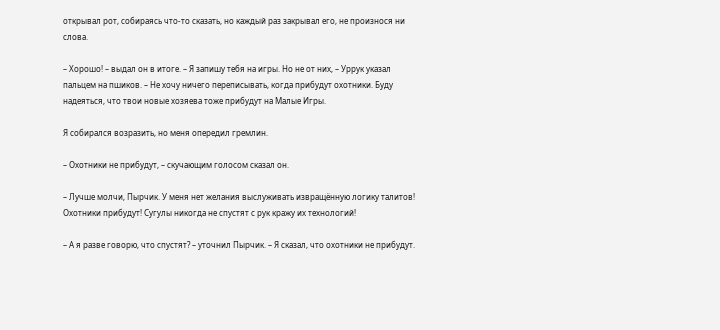открывал рот, собираясь что-то сказать, но каждый раз закрывал его, не произнося ни слова.

– Хорошо! – выдал он в итоге. – Я запишу тебя на игры. Но не от них, – Уррук указал пальцем на пшиков. – Не хочу ничего переписывать, когда прибудут охотники. Буду надеяться, что твои новые хозяева тоже прибудут на Малые Игры.

Я собирался возразить, но меня опередил гремлин.

– Охотники не прибудут, – скучающим голосом сказал он.

– Лучше молчи, Пырчик. У меня нет желания выслуживать извращённую логику талитов! Охотники прибудут! Сугулы никогда не спустят с рук кражу их технологий!

– А я разве говорю, что спустят? – уточнил Пырчик. – Я сказал, что охотники не прибудут.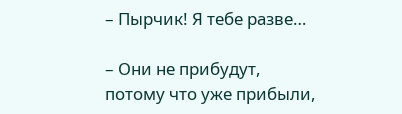– Пырчик! Я тебе разве…

– Они не прибудут, потому что уже прибыли,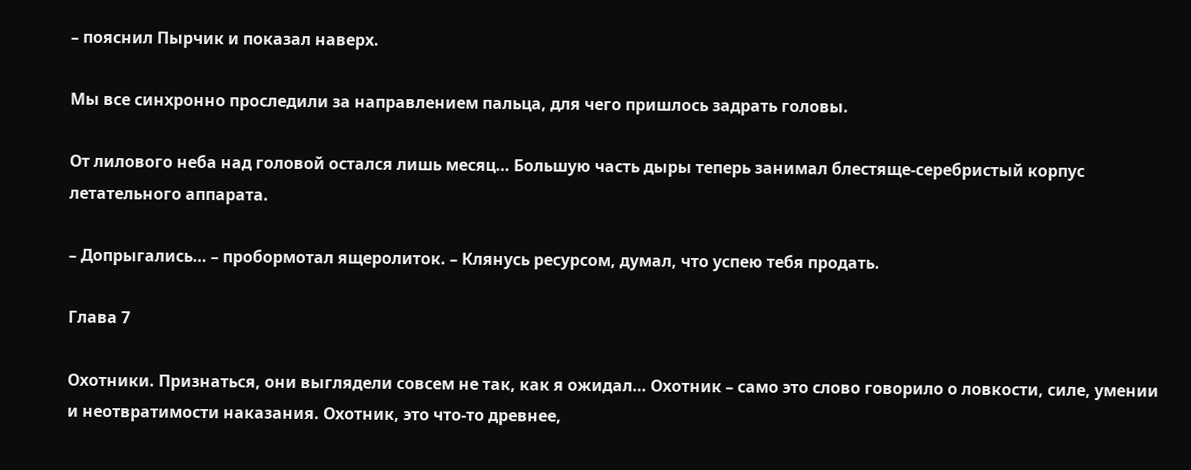– пояснил Пырчик и показал наверх.

Мы все синхронно проследили за направлением пальца, для чего пришлось задрать головы.

От лилового неба над головой остался лишь месяц… Большую часть дыры теперь занимал блестяще-серебристый корпус летательного аппарата.

– Допрыгались… – пробормотал ящеролиток. – Клянусь ресурсом, думал, что успею тебя продать.

Глава 7

Охотники. Признаться, они выглядели совсем не так, как я ожидал… Охотник – само это слово говорило о ловкости, силе, умении и неотвратимости наказания. Охотник, это что-то древнее,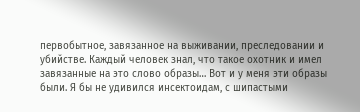первобытное, завязанное на выживании, преследовании и убийстве. Каждый человек знал, что такое охотник и имел завязанные на это слово образы… Вот и у меня эти образы были. Я бы не удивился инсектоидам, с шипастыми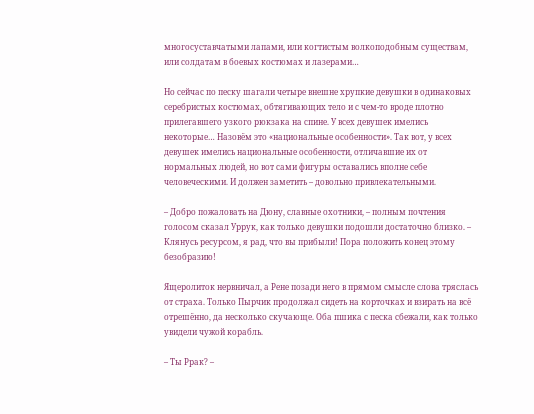многосуставчатыми лапами, или когтистым волкоподобным существам, или солдатам в боевых костюмах и лазерами…

Но сейчас по песку шагали четыре внешне хрупкие девушки в одинаковых серебристых костюмах, обтягивающих тело и с чем-то вроде плотно прилегавшего узкого рюкзака на спине. У всех девушек имелись некоторые… Назовём это «национальные особенности». Так вот, у всех девушек имелись национальные особенности, отличавшие их от нормальных людей, но вот сами фигуры оставались вполне себе человеческими. И должен заметить – довольно привлекательными.

– Добро пожаловать на Дюну, славные охотники, – полным почтения голосом сказал Уррук, как только девушки подошли достаточно близко. – Клянусь ресурсом, я рад, что вы прибыли! Пора положить конец этому безобразию!

Ящеролиток нервничал, а Рене позади него в прямом смысле слова тряслась от страха. Только Пырчик продолжал сидеть на корточках и взирать на всё отрешённо, да несколько скучающе. Оба пшика с песка сбежали, как только увидели чужой корабль.

– Ты Ррак? –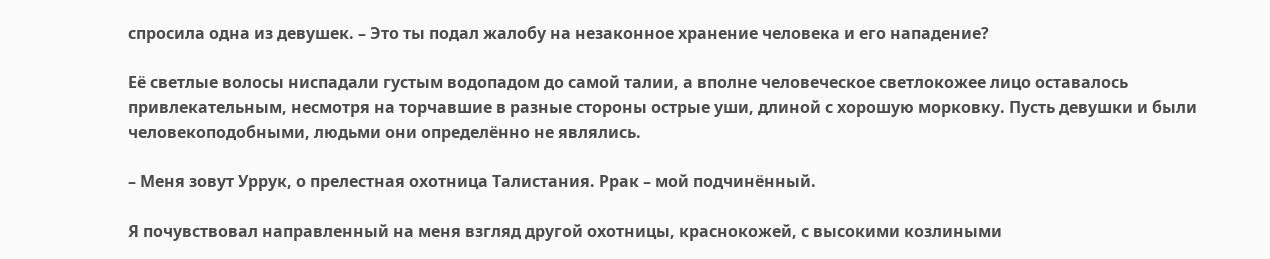спросила одна из девушек. – Это ты подал жалобу на незаконное хранение человека и его нападение?

Её светлые волосы ниспадали густым водопадом до самой талии, а вполне человеческое светлокожее лицо оставалось привлекательным, несмотря на торчавшие в разные стороны острые уши, длиной с хорошую морковку. Пусть девушки и были человекоподобными, людьми они определённо не являлись.

– Меня зовут Уррук, о прелестная охотница Талистания. Ррак – мой подчинённый.

Я почувствовал направленный на меня взгляд другой охотницы, краснокожей, с высокими козлиными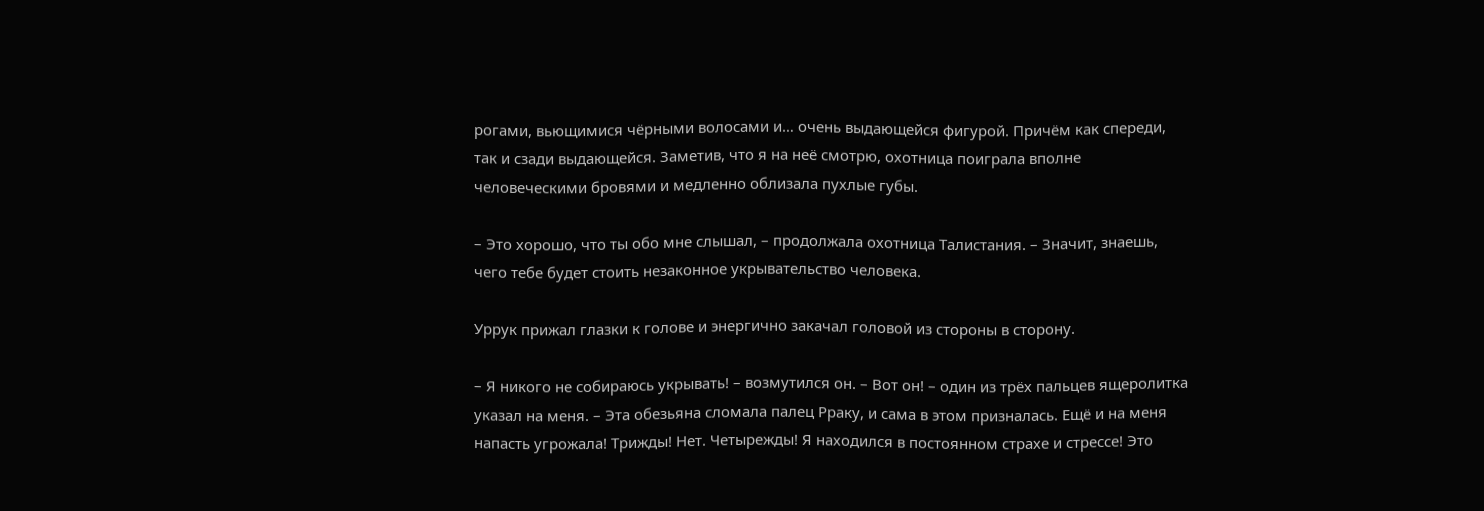рогами, вьющимися чёрными волосами и… очень выдающейся фигурой. Причём как спереди, так и сзади выдающейся. Заметив, что я на неё смотрю, охотница поиграла вполне человеческими бровями и медленно облизала пухлые губы.

– Это хорошо, что ты обо мне слышал, – продолжала охотница Талистания. – Значит, знаешь, чего тебе будет стоить незаконное укрывательство человека.

Уррук прижал глазки к голове и энергично закачал головой из стороны в сторону.

– Я никого не собираюсь укрывать! – возмутился он. – Вот он! – один из трёх пальцев ящеролитка указал на меня. – Эта обезьяна сломала палец Рраку, и сама в этом призналась. Ещё и на меня напасть угрожала! Трижды! Нет. Четырежды! Я находился в постоянном страхе и стрессе! Это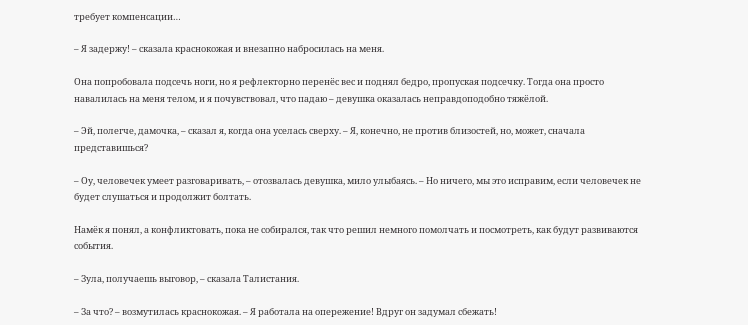требует компенсации…

– Я задержу! – сказала краснокожая и внезапно набросилась на меня.

Она попробовала подсечь ноги, но я рефлекторно перенёс вес и поднял бедро, пропуская подсечку. Тогда она просто навалилась на меня телом, и я почувствовал, что падаю – девушка оказалась неправдоподобно тяжёлой.

– Эй, полегче, дамочка, – сказал я, когда она уселась сверху. – Я, конечно, не против близостей, но, может, сначала представишься?

– Оу, человечек умеет разговаривать, – отозвалась девушка, мило улыбаясь. – Но ничего, мы это исправим, если человечек не будет слушаться и продолжит болтать.

Намёк я понял, а конфликтовать, пока не собирался, так что решил немного помолчать и посмотреть, как будут развиваются события.

– Зула, получаешь выговор, – сказала Талистания.

– За что? – возмутилась краснокожая. – Я работала на опережение! Вдруг он задумал сбежать!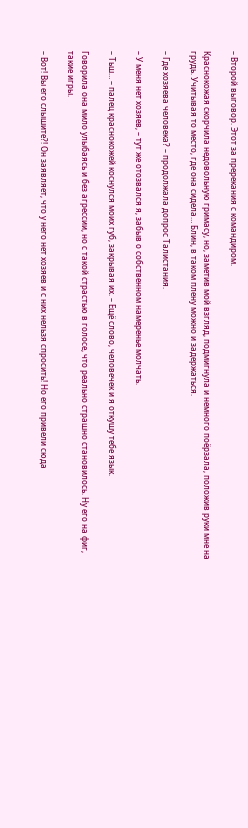– Второй выговор. Этот за пререкания с командиром.

Краснокожая скорчила недовольную гримасу, но, заметив мой взгляд, подмигнула и немного поёрзала, положив руки мне на грудь. Учитывая то место, где она сидела… Блин, в таком плену можно и задержаться.

– Где хозяева человека? – продолжала допрос Талистания.

– У меня нет хозяев, – тут же отозвался я, забыв о собственном намеренье молчать.

– Тьш… – палец краснокожей коснулся моих губ, закрывая их. – Ещё слово, человечек и я откушу тебе язык.

Говорила она мило улыбаясь и без агрессии, но с такой страстью в голосе, что реально страшно становилось. Ну его на фиг, такие игры.

– Вот! Вы его слышите?! Он заявляет, что у него нет хозяев и с них нельзя спросить! Но его привели сюда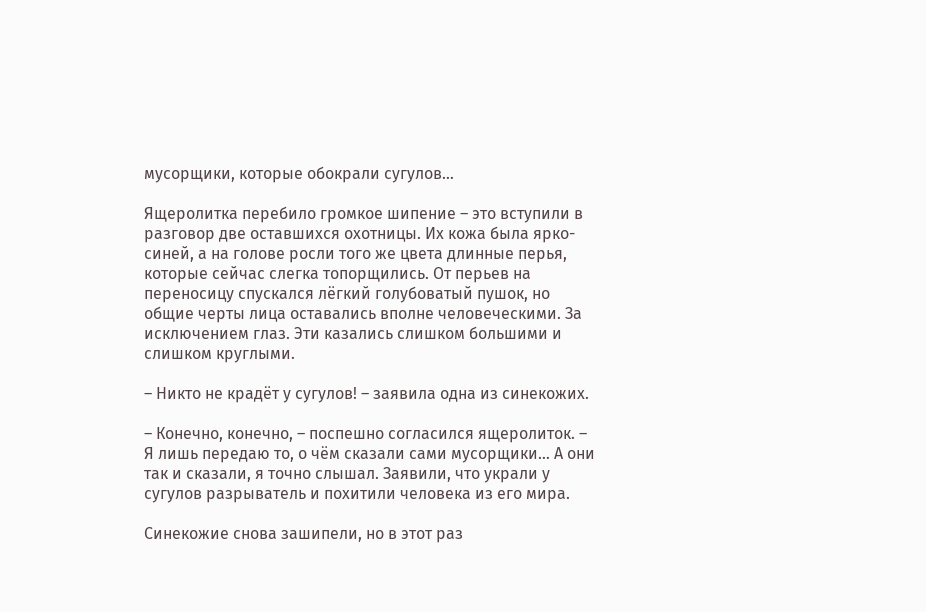мусорщики, которые обокрали сугулов…

Ящеролитка перебило громкое шипение – это вступили в разговор две оставшихся охотницы. Их кожа была ярко-синей, а на голове росли того же цвета длинные перья, которые сейчас слегка топорщились. От перьев на переносицу спускался лёгкий голубоватый пушок, но общие черты лица оставались вполне человеческими. За исключением глаз. Эти казались слишком большими и слишком круглыми.

– Никто не крадёт у сугулов! – заявила одна из синекожих.

– Конечно, конечно, – поспешно согласился ящеролиток. – Я лишь передаю то, о чём сказали сами мусорщики… А они так и сказали, я точно слышал. Заявили, что украли у сугулов разрыватель и похитили человека из его мира.

Синекожие снова зашипели, но в этот раз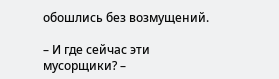обошлись без возмущений.

– И где сейчас эти мусорщики? –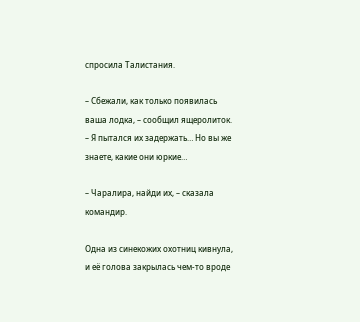спросила Талистания.

– Сбежали, как только появилась ваша лодка, – сообщил ящеролиток. – Я пытался их задержать… Но вы же знаете, какие они юркие…

– Чаралира, найди их, – сказала командир.

Одна из синекожих охотниц кивнула, и её голова закрылась чем-то вроде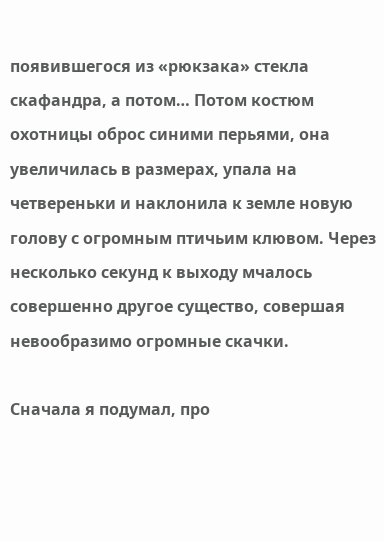появившегося из «рюкзака» стекла скафандра, а потом… Потом костюм охотницы оброс синими перьями, она увеличилась в размерах, упала на четвереньки и наклонила к земле новую голову с огромным птичьим клювом. Через несколько секунд к выходу мчалось совершенно другое существо, совершая невообразимо огромные скачки.

Сначала я подумал, про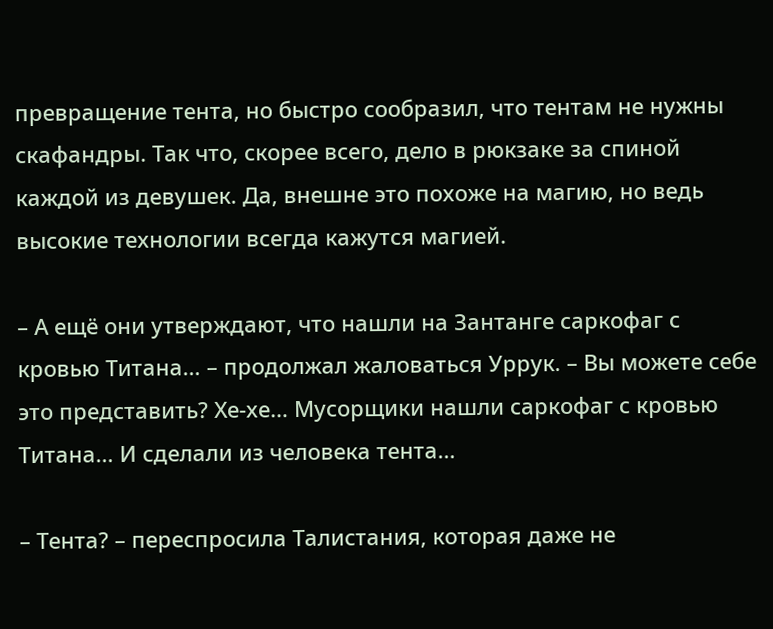превращение тента, но быстро сообразил, что тентам не нужны скафандры. Так что, скорее всего, дело в рюкзаке за спиной каждой из девушек. Да, внешне это похоже на магию, но ведь высокие технологии всегда кажутся магией.

– А ещё они утверждают, что нашли на Зантанге саркофаг с кровью Титана… – продолжал жаловаться Уррук. – Вы можете себе это представить? Хе-хе… Мусорщики нашли саркофаг с кровью Титана… И сделали из человека тента…

– Тента? – переспросила Талистания, которая даже не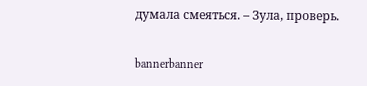думала смеяться. – Зула, проверь.

bannerbanner